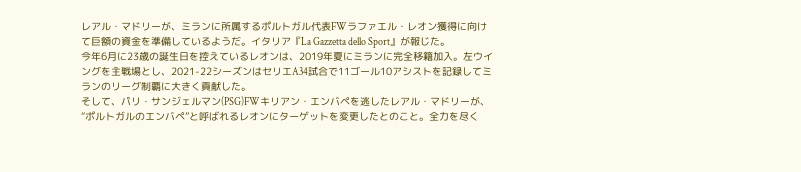レアル・マドリーが、ミランに所属するポルトガル代表FWラファエル・レオン獲得に向けて巨額の資金を準備しているようだ。イタリア『La Gazzetta dello Sport』が報じた。
今年6月に23歳の誕生日を控えているレオンは、2019年夏にミランに完全移籍加入。左ウイングを主戦場とし、2021-22シーズンはセリエA34試合で11ゴール10アシストを記録してミランのリーグ制覇に大きく貢献した。
そして、パリ・サンジェルマン(PSG)FWキリアン・エンバペを逃したレアル・マドリーが、“ポルトガルのエンバペ”と呼ばれるレオンにターゲットを変更したとのこと。全力を尽く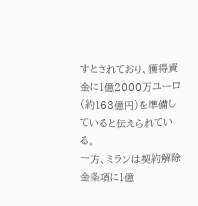すとされており、獲得資金に1億2000万ユーロ(約163億円)を準備していると伝えられている。
一方、ミランは契約解除金条項に1億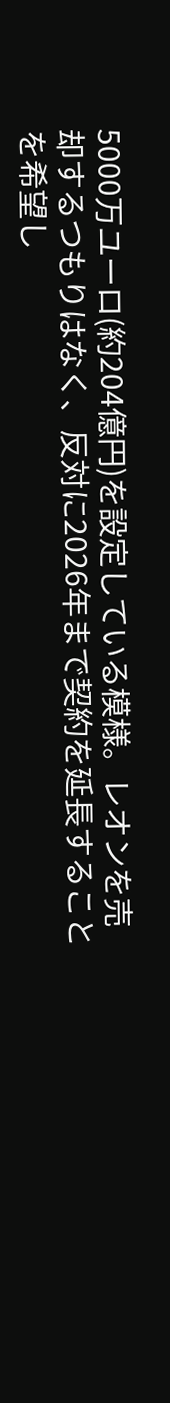5000万ユーロ(約204億円)を設定している模様。レオンを売却するつもりはなく、反対に2026年まで契約を延長することを希望し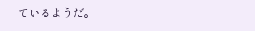ているようだ。